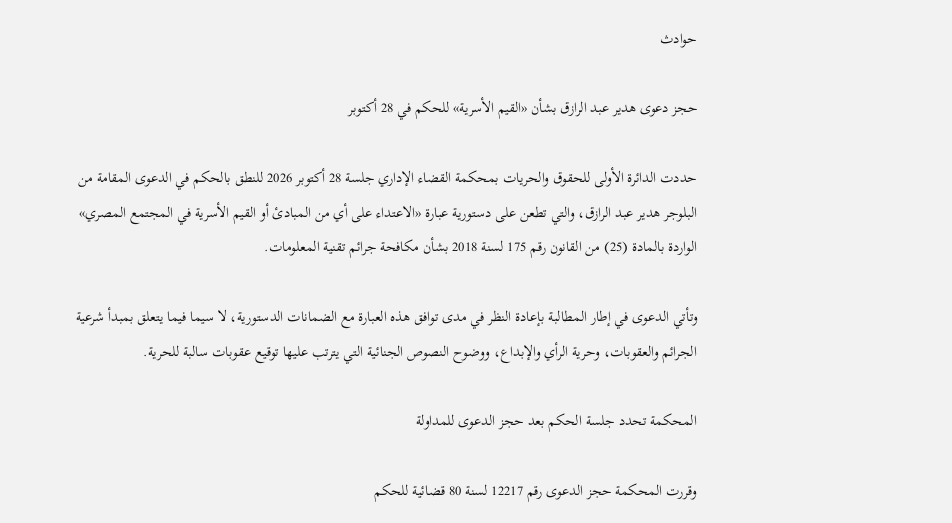حوادث

حجز دعوى هدير عبد الرازق بشأن «القيم الأسرية» للحكم في 28 أكتوبر

حددت الدائرة الأولى للحقوق والحريات بمحكمة القضاء الإداري جلسة 28 أكتوبر 2026 للنطق بالحكم في الدعوى المقامة من البلوجر هدير عبد الرازق، والتي تطعن على دستورية عبارة «الاعتداء على أي من المبادئ أو القيم الأسرية في المجتمع المصري» الواردة بالمادة (25) من القانون رقم 175 لسنة 2018 بشأن مكافحة جرائم تقنية المعلومات.

وتأتي الدعوى في إطار المطالبة بإعادة النظر في مدى توافق هذه العبارة مع الضمانات الدستورية، لا سيما فيما يتعلق بمبدأ شرعية الجرائم والعقوبات، وحرية الرأي والإبداع، ووضوح النصوص الجنائية التي يترتب عليها توقيع عقوبات سالبة للحرية.

المحكمة تحدد جلسة الحكم بعد حجز الدعوى للمداولة

وقررت المحكمة حجز الدعوى رقم 12217 لسنة 80 قضائية للحكم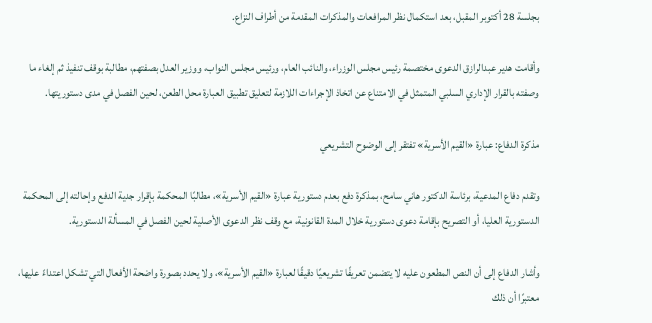بجلسة 28 أكتوبر المقبل، بعد استكمال نظر المرافعات والمذكرات المقدمة من أطراف النزاع.

وأقامت هدير عبدالرازق الدعوى مختصمة رئيس مجلس الوزراء، والنائب العام، ورئيس مجلس النواب، ووزير العدل بصفتهم، مطالبة بوقف تنفيذ ثم إلغاء ما وصفته بالقرار الإداري السلبي المتمثل في الامتناع عن اتخاذ الإجراءات اللازمة لتعليق تطبيق العبارة محل الطعن، لحين الفصل في مدى دستوريتها.

مذكرة الدفاع: عبارة «القيم الأسرية» تفتقر إلى الوضوح التشريعي

وتقدم دفاع المدعية، برئاسة الدكتور هاني سامح، بمذكرة دفع بعدم دستورية عبارة «القيم الأسرية»، مطالبًا المحكمة بإقرار جدية الدفع وإحالته إلى المحكمة الدستورية العليا، أو التصريح بإقامة دعوى دستورية خلال المدة القانونية، مع وقف نظر الدعوى الأصلية لحين الفصل في المسألة الدستورية.

وأشار الدفاع إلى أن النص المطعون عليه لا يتضمن تعريفًا تشريعيًا دقيقًا لعبارة «القيم الأسرية»، ولا يحدد بصورة واضحة الأفعال التي تشكل اعتداءً عليها، معتبرًا أن ذلك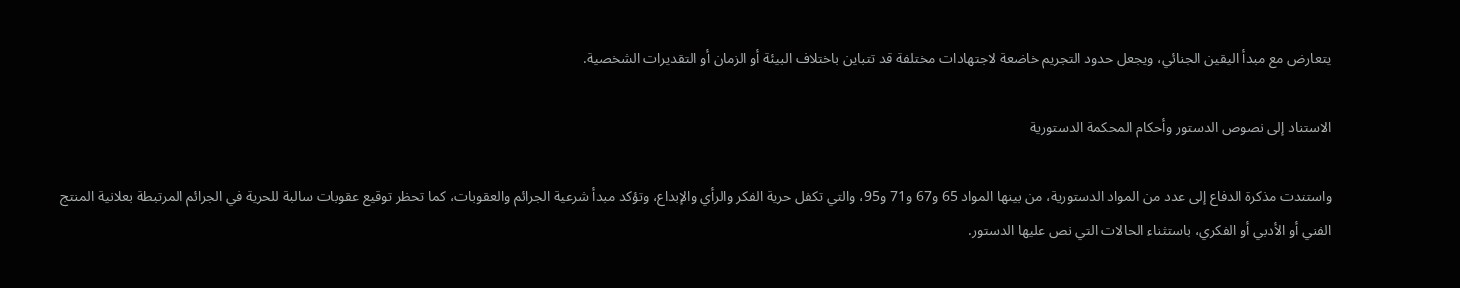يتعارض مع مبدأ اليقين الجنائي، ويجعل حدود التجريم خاضعة لاجتهادات مختلفة قد تتباين باختلاف البيئة أو الزمان أو التقديرات الشخصية.

الاستناد إلى نصوص الدستور وأحكام المحكمة الدستورية

واستندت مذكرة الدفاع إلى عدد من المواد الدستورية، من بينها المواد 65 و67 و71 و95، والتي تكفل حرية الفكر والرأي والإبداع، وتؤكد مبدأ شرعية الجرائم والعقوبات، كما تحظر توقيع عقوبات سالبة للحرية في الجرائم المرتبطة بعلانية المنتج الفني أو الأدبي أو الفكري، باستثناء الحالات التي نص عليها الدستور.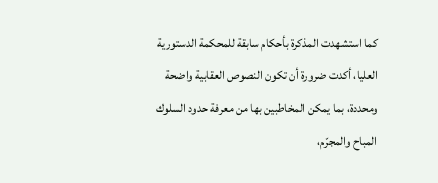كما استشهدت المذكرة بأحكام سابقة للمحكمة الدستورية العليا، أكدت ضرورة أن تكون النصوص العقابية واضحة ومحددة، بما يمكن المخاطبين بها من معرفة حدود السلوك المباح والمجرّم،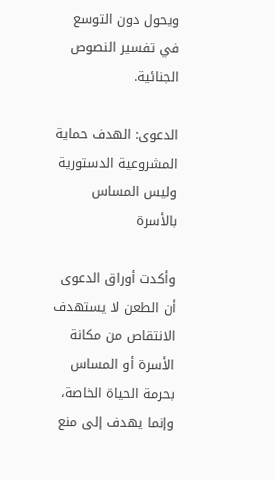ويحول دون التوسع في تفسير النصوص الجنائية.

الدعوى: الهدف حماية المشروعية الدستورية وليس المساس بالأسرة

وأكدت أوراق الدعوى أن الطعن لا يستهدف الانتقاص من مكانة الأسرة أو المساس بحرمة الحياة الخاصة، وإنما يهدف إلى منع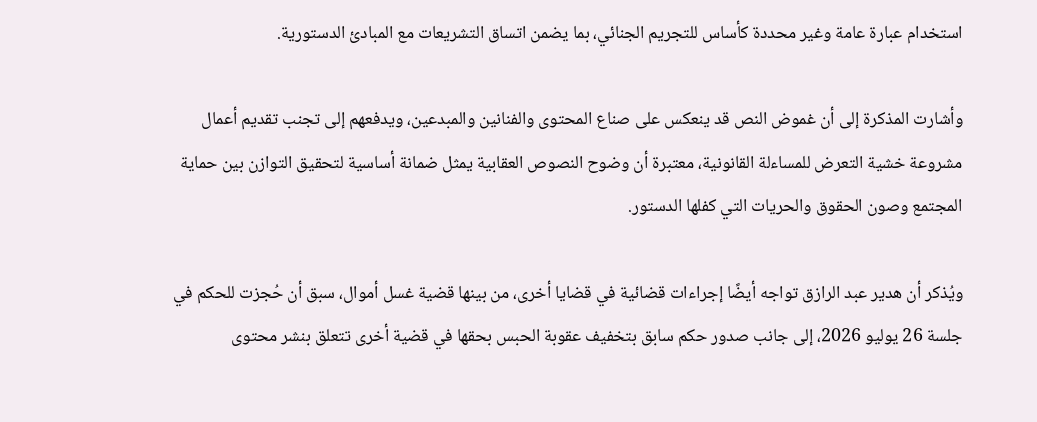استخدام عبارة عامة وغير محددة كأساس للتجريم الجنائي، بما يضمن اتساق التشريعات مع المبادئ الدستورية.

وأشارت المذكرة إلى أن غموض النص قد ينعكس على صناع المحتوى والفنانين والمبدعين، ويدفعهم إلى تجنب تقديم أعمال مشروعة خشية التعرض للمساءلة القانونية، معتبرة أن وضوح النصوص العقابية يمثل ضمانة أساسية لتحقيق التوازن بين حماية المجتمع وصون الحقوق والحريات التي كفلها الدستور.

ويُذكر أن هدير عبد الرازق تواجه أيضًا إجراءات قضائية في قضايا أخرى، من بينها قضية غسل أموال، سبق أن حُجزت للحكم في جلسة 26 يوليو 2026، إلى جانب صدور حكم سابق بتخفيف عقوبة الحبس بحقها في قضية أخرى تتعلق بنشر محتوى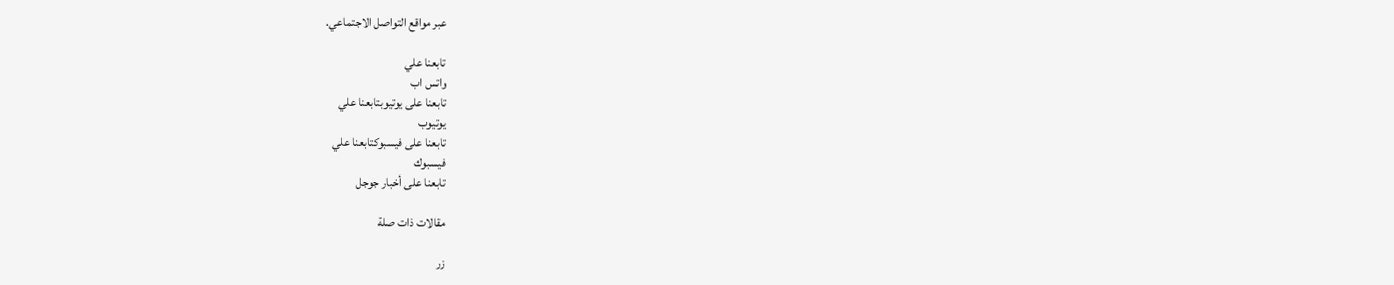عبر مواقع التواصل الاجتماعي.

تابعنا علي
واتس اب
تابعنا على يوتيوبتابعنا علي
يوتيوب
تابعنا على فيسبوكتابعنا علي
فيسبوك
تابعنا على أخبار جوجل

مقالات ذات صلة

زر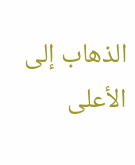الذهاب إلى الأعلى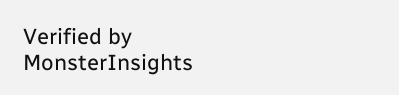Verified by MonsterInsights